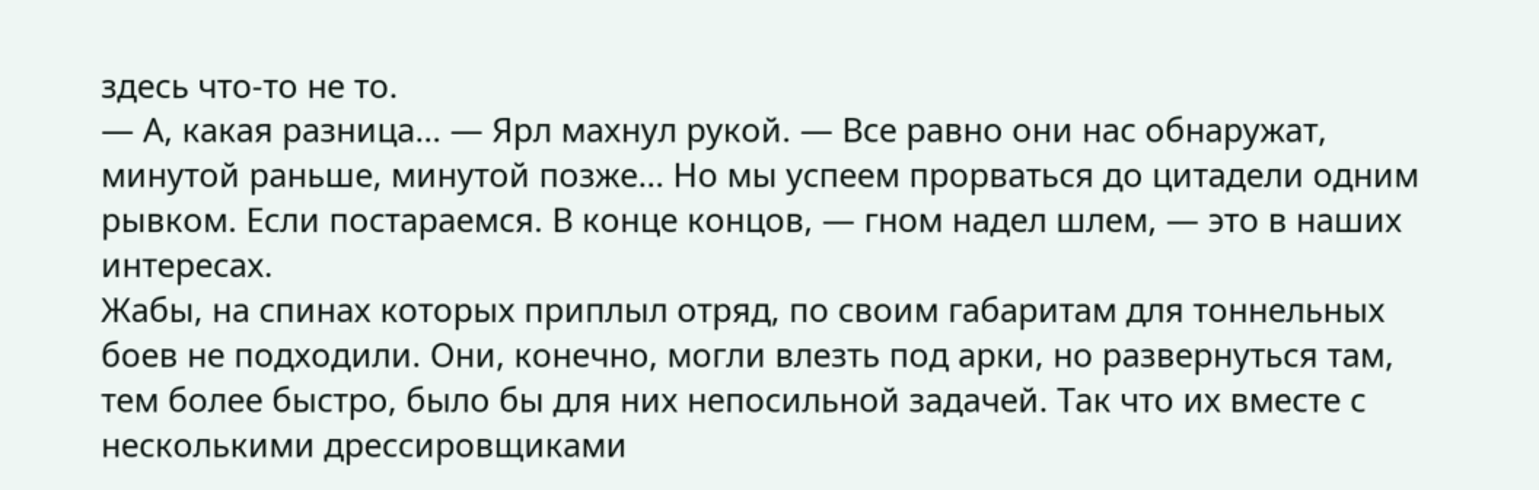здесь что-то не то.
— А, какая разница… — Ярл махнул рукой. — Все равно они нас обнаружат, минутой раньше, минутой позже… Но мы успеем прорваться до цитадели одним рывком. Если постараемся. В конце концов, — гном надел шлем, — это в наших интересах.
Жабы, на спинах которых приплыл отряд, по своим габаритам для тоннельных боев не подходили. Они, конечно, могли влезть под арки, но развернуться там, тем более быстро, было бы для них непосильной задачей. Так что их вместе с несколькими дрессировщиками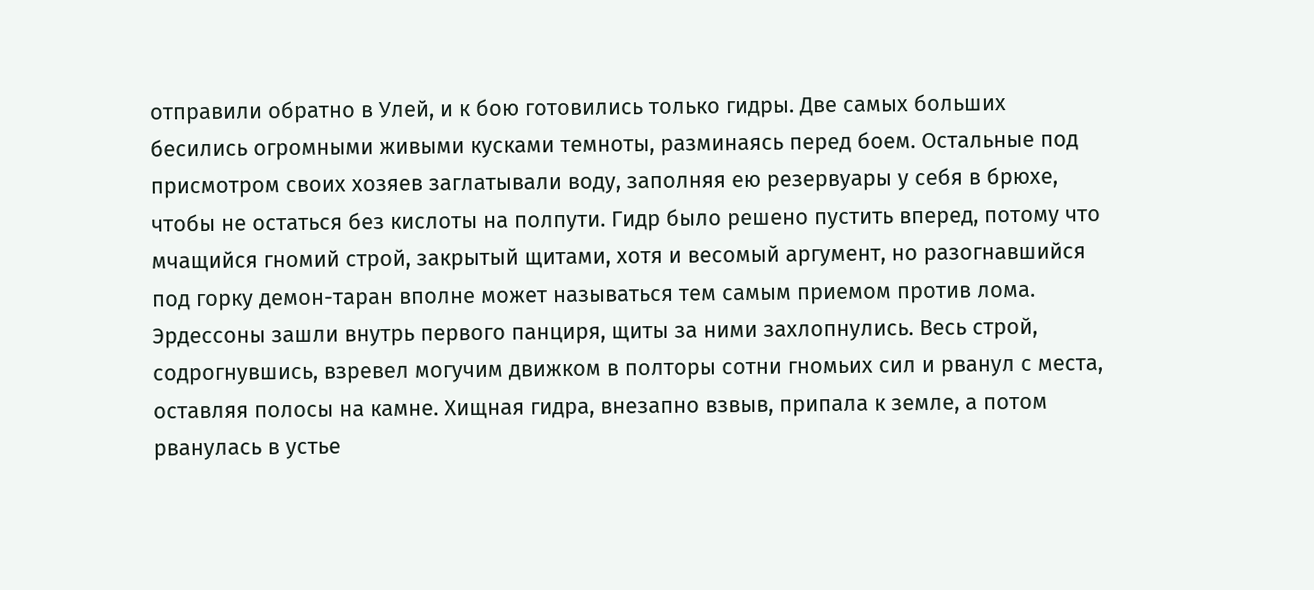отправили обратно в Улей, и к бою готовились только гидры. Две самых больших бесились огромными живыми кусками темноты, разминаясь перед боем. Остальные под присмотром своих хозяев заглатывали воду, заполняя ею резервуары у себя в брюхе, чтобы не остаться без кислоты на полпути. Гидр было решено пустить вперед, потому что мчащийся гномий строй, закрытый щитами, хотя и весомый аргумент, но разогнавшийся под горку демон-таран вполне может называться тем самым приемом против лома.
Эрдессоны зашли внутрь первого панциря, щиты за ними захлопнулись. Весь строй, содрогнувшись, взревел могучим движком в полторы сотни гномьих сил и рванул с места, оставляя полосы на камне. Хищная гидра, внезапно взвыв, припала к земле, а потом рванулась в устье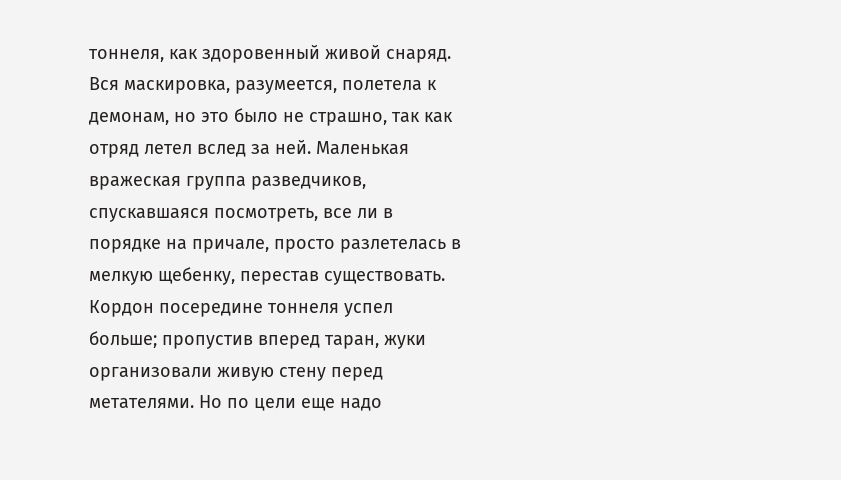тоннеля, как здоровенный живой снаряд.
Вся маскировка, разумеется, полетела к демонам, но это было не страшно, так как отряд летел вслед за ней. Маленькая вражеская группа разведчиков, спускавшаяся посмотреть, все ли в порядке на причале, просто разлетелась в мелкую щебенку, перестав существовать. Кордон посередине тоннеля успел больше; пропустив вперед таран, жуки организовали живую стену перед метателями. Но по цели еще надо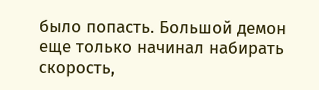было попасть. Большой демон еще только начинал набирать скорость,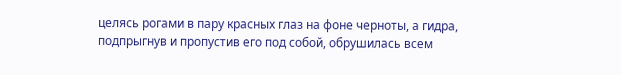целясь рогами в пару красных глаз на фоне черноты, а гидра, подпрыгнув и пропустив его под собой, обрушилась всем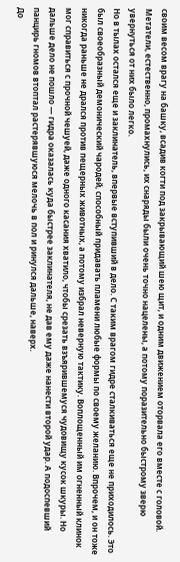своим весом врагу на башку, всадив когти под закрывающий шею щит, и одним движением оторвала его вместе с головой. Метатели, естественно, промахнулись, их снаряды были очень точно нацелены, а потому поразительно быстрому зверю увернуться от них было легко.
Но в тылах остался еще и заклинатель, впервые вступивший в дело. С таким врагом гидре сталкиваться еще не приходилось. Это был своеобразный демонический чародей, способный придавать пламени любые формы по своему желанию. Впрочем, и он тоже никогда раньше не дрался против пещерных животных, а потому избрал неверную тактику. Воплощенный им огненный клинок мог справиться с прочной чешуей, даже одного касания хватило, чтобы срезать взъярившемуся чудовищу кусок шкуры. Но дальше дело не пошло — гидра оказалась куда быстрее заклинателя, не дав ему даже нанести второй удар. А подоспевший панцирь гномов втоптал растерявшуюся мелочь в пол и ринулся дальше, наверх.
До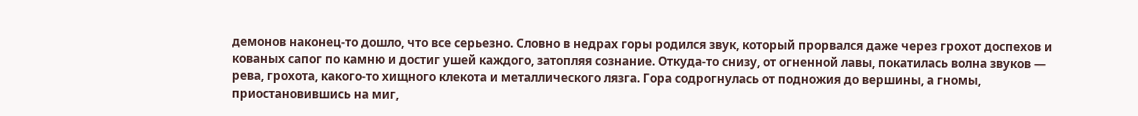демонов наконец-то дошло, что все серьезно. Словно в недрах горы родился звук, который прорвался даже через грохот доспехов и кованых сапог по камню и достиг ушей каждого, затопляя сознание. Откуда-то снизу, от огненной лавы, покатилась волна звуков — рева, грохота, какого-то хищного клекота и металлического лязга. Гора содрогнулась от подножия до вершины, а гномы, приостановившись на миг,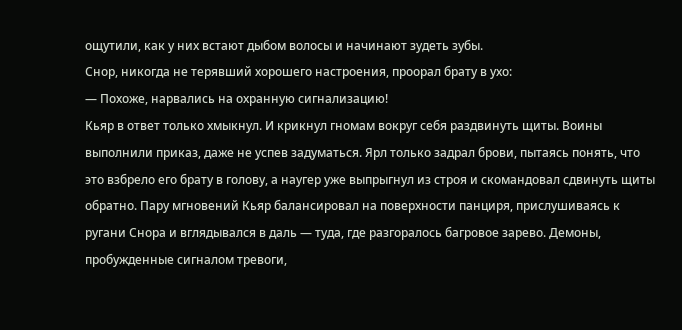ощутили, как у них встают дыбом волосы и начинают зудеть зубы.
Снор, никогда не терявший хорошего настроения, проорал брату в ухо:
— Похоже, нарвались на охранную сигнализацию!
Кьяр в ответ только хмыкнул. И крикнул гномам вокруг себя раздвинуть щиты. Воины выполнили приказ, даже не успев задуматься. Ярл только задрал брови, пытаясь понять, что это взбрело его брату в голову, а наугер уже выпрыгнул из строя и скомандовал сдвинуть щиты обратно. Пару мгновений Кьяр балансировал на поверхности панциря, прислушиваясь к ругани Снора и вглядывался в даль — туда, где разгоралось багровое зарево. Демоны, пробужденные сигналом тревоги,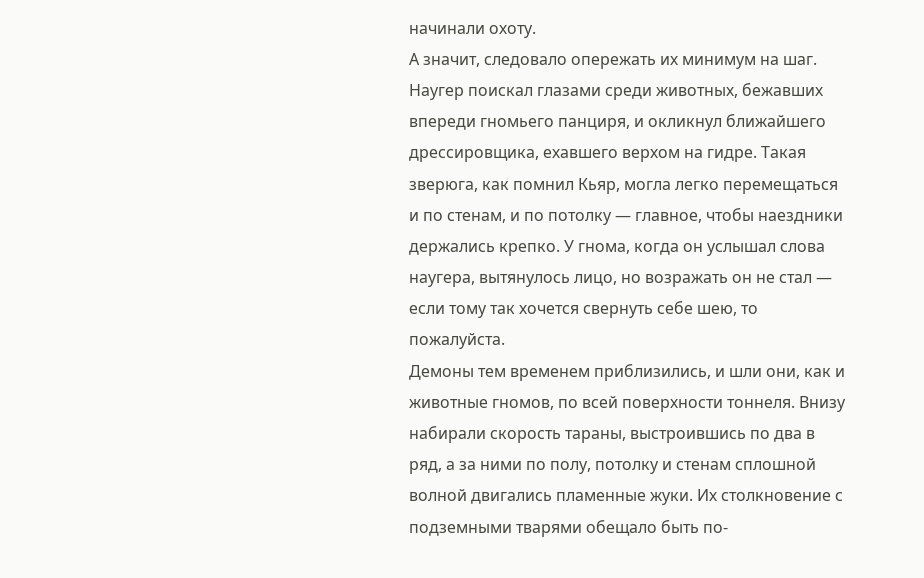начинали охоту.
А значит, следовало опережать их минимум на шаг. Наугер поискал глазами среди животных, бежавших впереди гномьего панциря, и окликнул ближайшего дрессировщика, ехавшего верхом на гидре. Такая зверюга, как помнил Кьяр, могла легко перемещаться и по стенам, и по потолку — главное, чтобы наездники держались крепко. У гнома, когда он услышал слова наугера, вытянулось лицо, но возражать он не стал — если тому так хочется свернуть себе шею, то пожалуйста.
Демоны тем временем приблизились, и шли они, как и животные гномов, по всей поверхности тоннеля. Внизу набирали скорость тараны, выстроившись по два в ряд, а за ними по полу, потолку и стенам сплошной волной двигались пламенные жуки. Их столкновение с подземными тварями обещало быть по-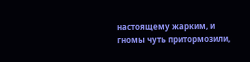настоящему жарким, и гномы чуть притормозили,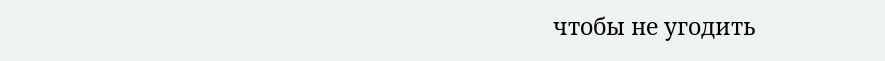чтобы не угодить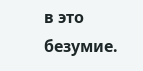в это безумие.